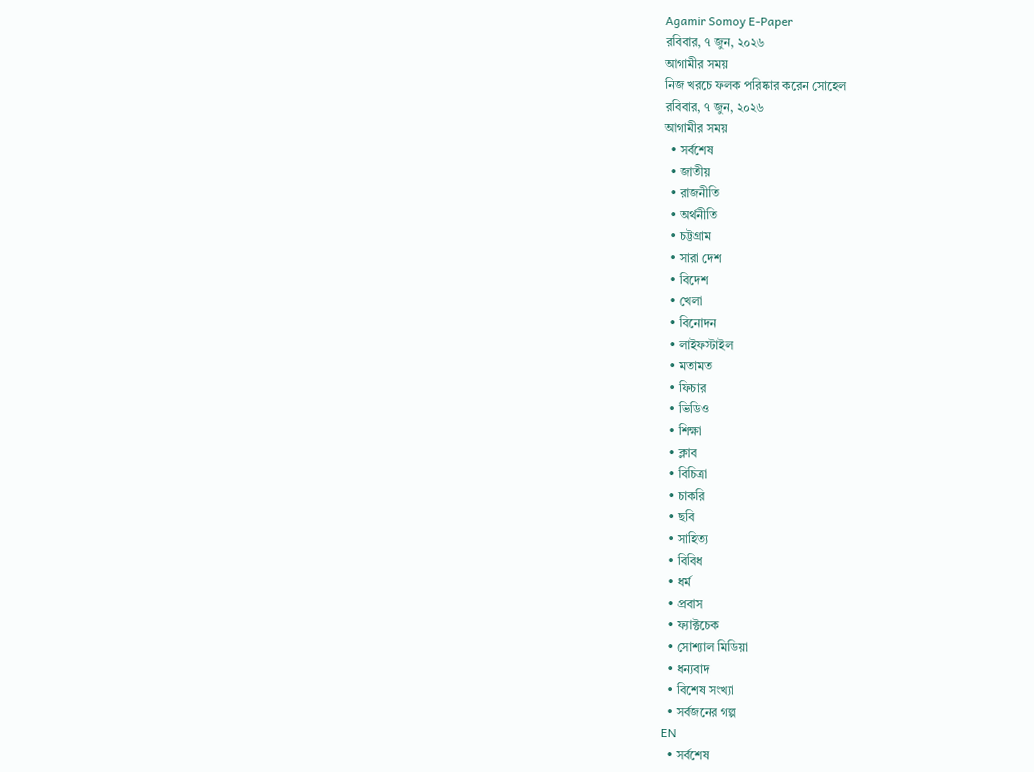Agamir Somoy E-Paper
রবিবার, ৭ জুন, ২০২৬
আগামীর সময়
নিজ খরচে ফলক পরিষ্কার করেন সোহেল
রবিবার, ৭ জুন, ২০২৬
আগামীর সময়
  • সর্বশেষ
  • জাতীয়
  • রাজনীতি
  • অর্থনীতি
  • চট্টগ্রাম
  • সারা দেশ
  • বিদেশ
  • খেলা
  • বিনোদন
  • লাইফস্টাইল
  • মতামত
  • ফিচার
  • ভিডিও
  • শিক্ষা
  • ক্লাব
  • বিচিত্রা
  • চাকরি
  • ছবি
  • সাহিত্য
  • বিবিধ
  • ধর্ম
  • প্রবাস
  • ফ্যাক্টচেক
  • সোশ্যাল মিডিয়া
  • ধন্যবাদ
  • বিশেষ সংখ্যা
  • সর্বজনের গল্প
EN
  • সর্বশেষ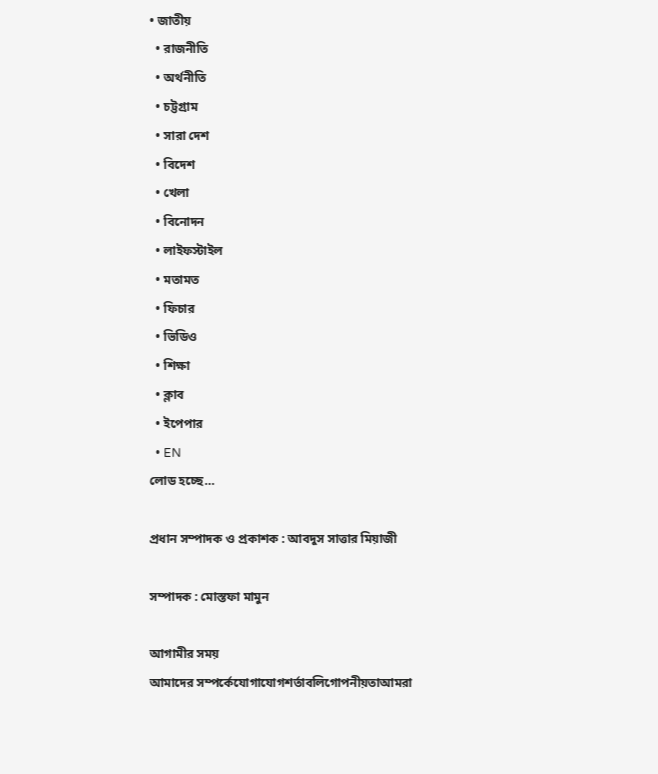• জাতীয়
  • রাজনীতি
  • অর্থনীতি
  • চট্টগ্রাম
  • সারা দেশ
  • বিদেশ
  • খেলা
  • বিনোদন
  • লাইফস্টাইল
  • মতামত
  • ফিচার
  • ভিডিও
  • শিক্ষা
  • ক্লাব
  • ইপেপার
  • EN
লোড হচ্ছে…

প্রধান সম্পাদক ও প্রকাশক : আবদুস সাত্তার মিয়াজী

সম্পাদক : মোস্তফা মামুন

আগামীর সময়
আমাদের সম্পর্কেযোগাযোগশর্তাবলিগোপনীয়তাআমরা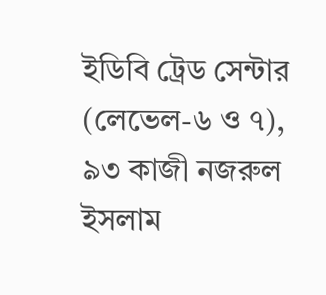ইডিবি ট্রেড সেন্টার (লেভেল-৬ ও ৭), ৯৩ কাজী নজরুল ইসলাম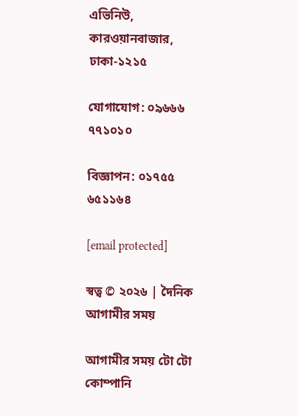এভিনিউ, কারওয়ানবাজার, ঢাকা-১২১৫

যোগাযোগ: ০৯৬৬৬ ৭৭১০১০

বিজ্ঞাপন: ০১৭৫৫ ৬৫১১৬৪

[email protected]

স্বত্ব © ২০২৬ | দৈনিক আগামীর সময়

আগামীর সময় টো টো কোম্পানি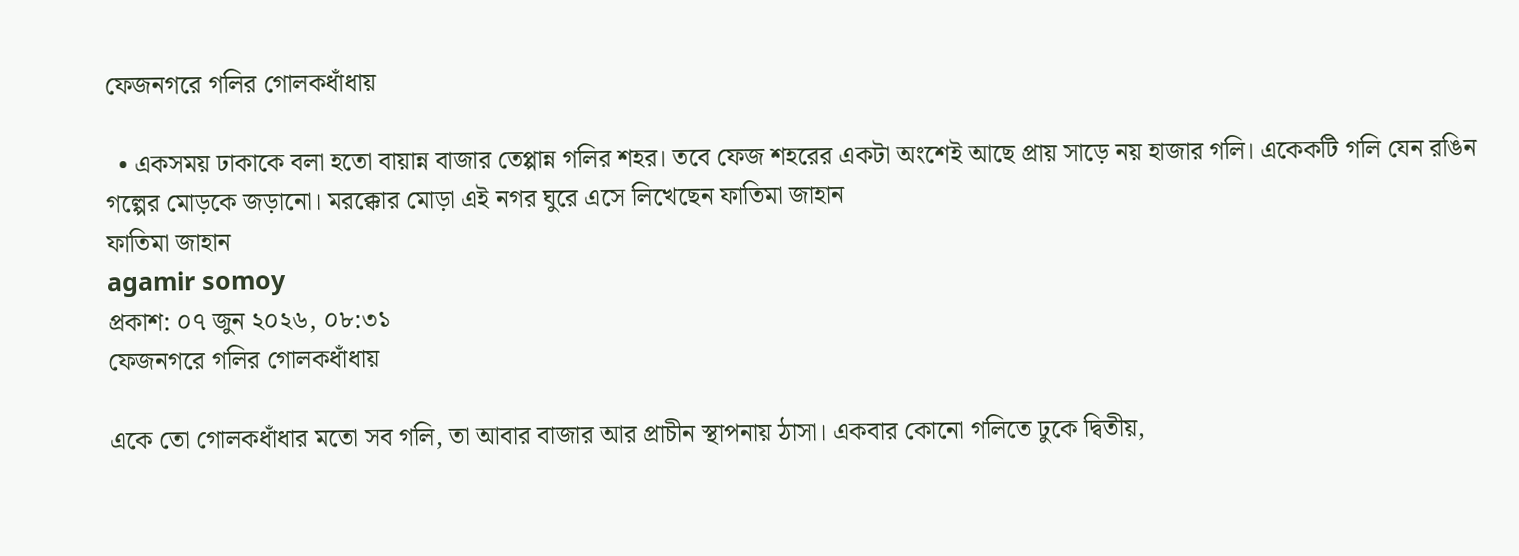ফেজনগরে গলির গোলকধাঁধায়

  • একসময় ঢাকাকে বলা হতো বায়ান্ন বাজার তেপ্পান্ন গলির শহর। তবে ফেজ শহরের একটা অংশেই আছে প্রায় সাড়ে নয় হাজার গলি। একেকটি গলি যেন রঙিন গল্পের মোড়কে জড়ানো। মরক্কোর মোড়া এই নগর ঘুরে এসে লিখেছেন ফাতিমা জাহান
ফাতিমা জাহান
agamir somoy
প্রকাশ: ০৭ জুন ২০২৬, ০৮:৩১
ফেজনগরে গলির গোলকধাঁধায়

একে তো গোলকধাঁধার মতো সব গলি, তা আবার বাজার আর প্রাচীন স্থাপনায় ঠাসা। একবার কোনো গলিতে ঢুকে দ্বিতীয়,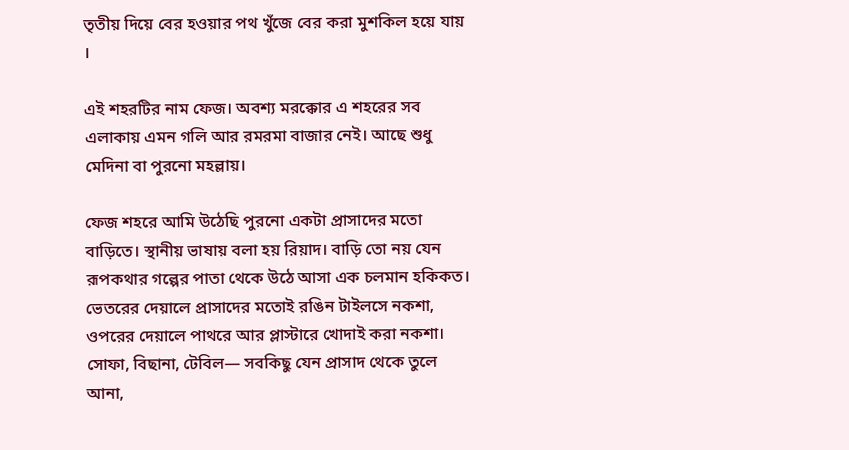তৃতীয় দিয়ে বের হওয়ার পথ খুঁজে বের করা মুশকিল হয়ে যায় ।

এই শহরটির নাম ফেজ। অবশ্য মরক্কোর এ শহরের সব এলাকায় এমন গলি আর রমরমা বাজার নেই। আছে শুধু মেদিনা বা পুরনো মহল্লায়।

ফেজ শহরে আমি উঠেছি পুরনো একটা প্রাসাদের মতো বাড়িতে। স্থানীয় ভাষায় বলা হয় রিয়াদ। বাড়ি তো নয় যেন রূপকথার গল্পের পাতা থেকে উঠে আসা এক চলমান হকিকত। ভেতরের দেয়ালে প্রাসাদের মতোই রঙিন টাইলসে নকশা, ওপরের দেয়ালে পাথরে আর প্লাস্টারে খোদাই করা নকশা। সোফা, বিছানা, টেবিল— সবকিছু যেন প্রাসাদ থেকে তুলে আনা,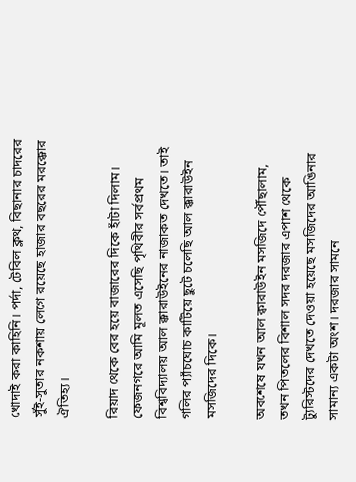খোদাই করা কাহিনি। পর্দা, টেবিল ক্লথ, বিছানার চাদরের সুঁই-সুতার নকশায় লেগে রয়েছে হাজার বছরের মরক্কোর ঐতিহ্য।

রিয়াদ থেকে বের হয়ে বাজারের দিকে হাঁটা দিলাম। ফেজনগরে আমি মূলত এসেছি পৃথিবীর সর্বপ্রথম বিশ্ববিদ্যালয় আল ক্কারাউইনের নাজাকত দেখতে। তাই গলির প্যাঁচঘোচ কাটিয়ে ছুটে চলেছি আল ক্কারাউইন মসজিদের দিকে।

অবশেষে যখন আল ক্বারাউইন মসজিদে পৌঁছালাম, তখন পিতলের বিশাল সদর দরজার এপাশ থেকে ট্যুরিস্টদের দেখতে দেওয়া হয়েছে মসজিদের আঙিনার সামান্য একটা অংশ। দরজার সামনে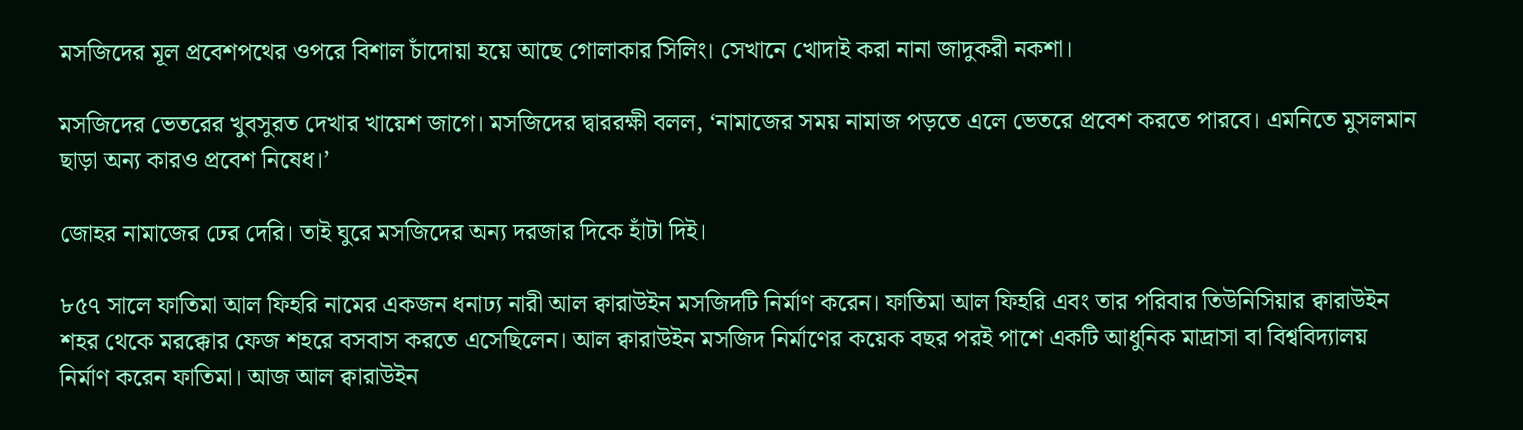মসজিদের মূল প্রবেশপথের ওপরে বিশাল চাঁদোয়া হয়ে আছে গোলাকার সিলিং। সেখানে খোদাই করা নানা জাদুকরী নকশা।

মসজিদের ভেতরের খুবসুরত দেখার খায়েশ জাগে। মসজিদের দ্বাররক্ষী বলল, ‘নামাজের সময় নামাজ পড়তে এলে ভেতরে প্রবেশ করতে পারবে। এমনিতে মুসলমান ছাড়া অন্য কারও প্রবেশ নিষেধ।’

জোহর নামাজের ঢের দেরি। তাই ঘুরে মসজিদের অন্য দরজার দিকে হাঁটা দিই।

৮৫৭ সালে ফাতিমা আল ফিহরি নামের একজন ধনাঢ্য নারী আল ক্বারাউইন মসজিদটি নির্মাণ করেন। ফাতিমা আল ফিহরি এবং তার পরিবার তিউনিসিয়ার ক্বারাউইন শহর থেকে মরক্কোর ফেজ শহরে বসবাস করতে এসেছিলেন। আল ক্বারাউইন মসজিদ নির্মাণের কয়েক বছর পরই পাশে একটি আধুনিক মাদ্রাসা বা বিশ্ববিদ্যালয় নির্মাণ করেন ফাতিমা। আজ আল ক্বারাউইন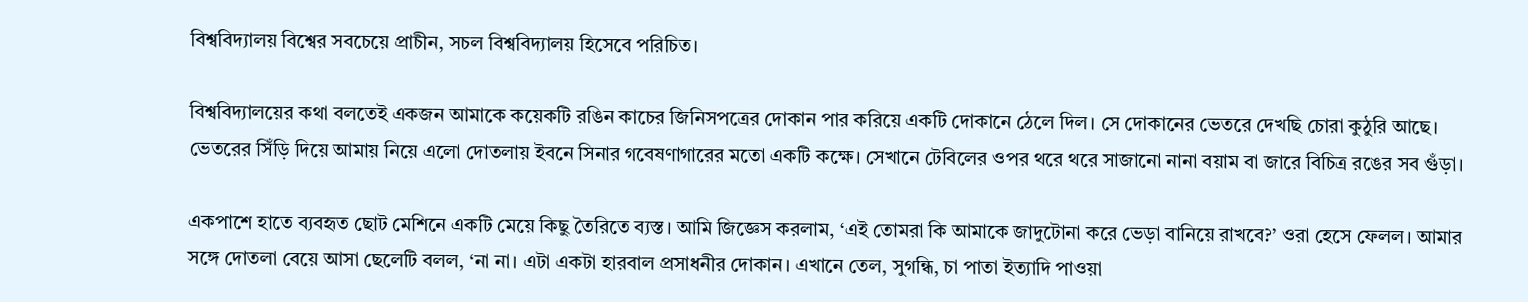বিশ্ববিদ্যালয় বিশ্বের সবচেয়ে প্রাচীন, সচল বিশ্ববিদ্যালয় হিসেবে পরিচিত।

বিশ্ববিদ্যালয়ের কথা বলতেই একজন আমাকে কয়েকটি রঙিন কাচের জিনিসপত্রের দোকান পার করিয়ে একটি দোকানে ঠেলে দিল। সে দোকানের ভেতরে দেখছি চোরা কুঠুরি আছে। ভেতরের সিঁড়ি দিয়ে আমায় নিয়ে এলো দোতলায় ইবনে সিনার গবেষণাগারের মতো একটি কক্ষে। সেখানে টেবিলের ওপর থরে থরে সাজানো নানা বয়াম বা জারে বিচিত্র রঙের সব গুঁড়া।

একপাশে হাতে ব্যবহৃত ছোট মেশিনে একটি মেয়ে কিছু তৈরিতে ব্যস্ত। আমি জিজ্ঞেস করলাম, ‘এই তোমরা কি আমাকে জাদুটোনা করে ভেড়া বানিয়ে রাখবে?’ ওরা হেসে ফেলল। আমার সঙ্গে দোতলা বেয়ে আসা ছেলেটি বলল, ‘না না। এটা একটা হারবাল প্রসাধনীর দোকান। এখানে তেল, সুগন্ধি, চা পাতা ইত্যাদি পাওয়া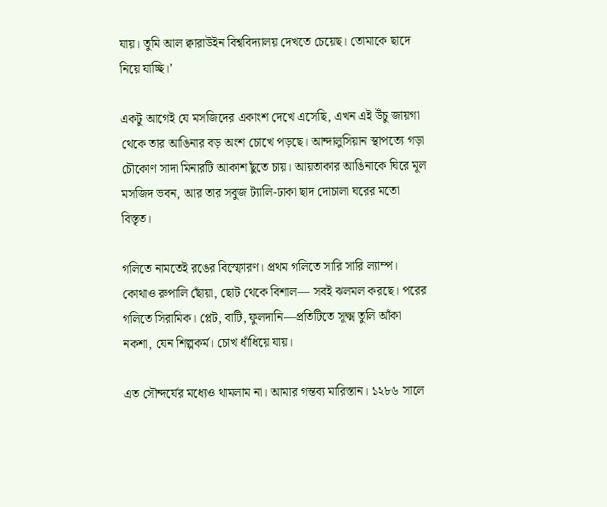যায়। তুমি আল ক্বারাউইন বিশ্ববিদ্যালয় দেখতে চেয়েছ। তোমাকে ছাদে নিয়ে যাচ্ছি।’

একটু আগেই যে মসজিদের একাংশ দেখে এসেছি, এখন এই উঁচু জায়গা থেকে তার আঙিনার বড় অংশ চোখে পড়ছে। আন্দালুসিয়ান স্থাপত্যে গড়া চৌকোণ সাদা মিনারটি আকাশ ছুঁতে চায়। আয়তাকার আঙিনাকে ঘিরে মূল মসজিদ ভবন, আর তার সবুজ ট্যালি-ঢাকা ছাদ দোচালা ঘরের মতো বিস্তৃত।

গলিতে নামতেই রঙের বিস্ফোরণ। প্রথম গলিতে সারি সারি ল্যাম্প। কোথাও রুপালি ছোঁয়া, ছোট থেকে বিশাল— সবই ঝলমল করছে। পরের গলিতে সিরামিক। প্লেট, বাটি, ফুলদানি—প্রতিটিতে সূক্ষ্ম তুলি আঁকা নকশা, যেন শিল্পকর্ম। চোখ ধাঁধিয়ে যায়।

এত সৌন্দর্যের মধ্যেও থামলাম না। আমার গন্তব্য মারিস্তান। ১২৮৬ সালে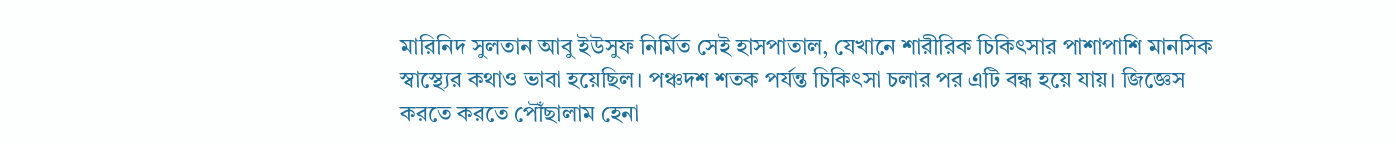মারিনিদ সুলতান আবু ইউসুফ নির্মিত সেই হাসপাতাল, যেখানে শারীরিক চিকিৎসার পাশাপাশি মানসিক স্বাস্থ্যের কথাও ভাবা হয়েছিল। পঞ্চদশ শতক পর্যন্ত চিকিৎসা চলার পর এটি বন্ধ হয়ে যায়। জিজ্ঞেস করতে করতে পৌঁছালাম হেনা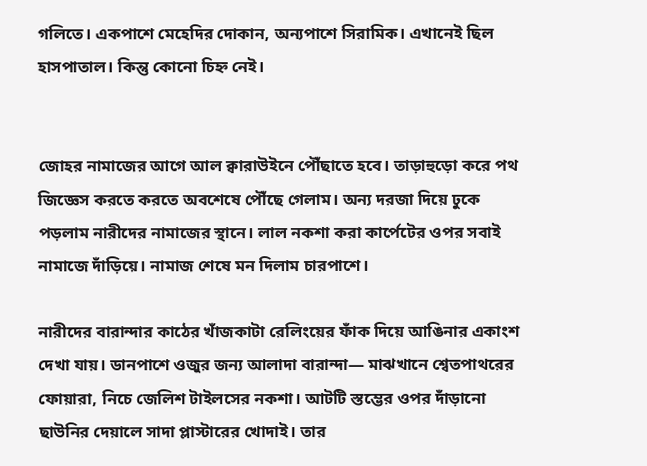গলিতে। একপাশে মেহেদির দোকান, অন্যপাশে সিরামিক। এখানেই ছিল হাসপাতাল। কিন্তু কোনো চিহ্ন নেই।


জোহর নামাজের আগে আল ক্বারাউইনে পৌঁছাতে হবে। তাড়াহুড়ো করে পথ জিজ্ঞেস করতে করতে অবশেষে পৌঁছে গেলাম। অন্য দরজা দিয়ে ঢুকে পড়লাম নারীদের নামাজের স্থানে। লাল নকশা করা কার্পেটের ওপর সবাই নামাজে দাঁড়িয়ে। নামাজ শেষে মন দিলাম চারপাশে।

নারীদের বারান্দার কাঠের খাঁজকাটা রেলিংয়ের ফাঁক দিয়ে আঙিনার একাংশ দেখা যায়। ডানপাশে ওজুর জন্য আলাদা বারান্দা— মাঝখানে শ্বেতপাথরের ফোয়ারা, নিচে জেলিশ টাইলসের নকশা। আটটি স্তম্ভের ওপর দাঁড়ানো ছাউনির দেয়ালে সাদা প্লাস্টারের খোদাই। তার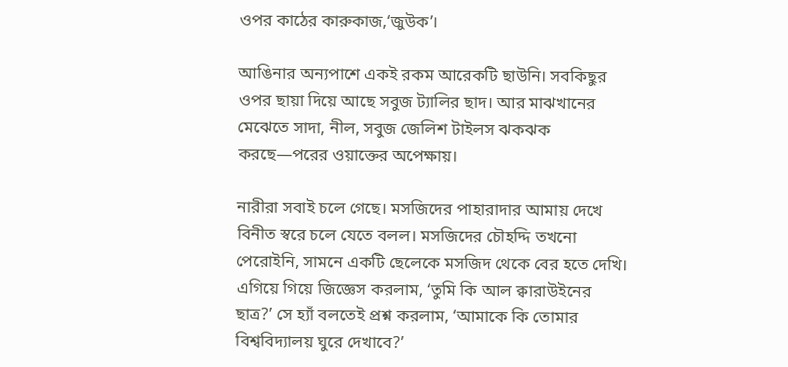ওপর কাঠের কারুকাজ,‘জুউক’।

আঙিনার অন্যপাশে একই রকম আরেকটি ছাউনি। সবকিছুর ওপর ছায়া দিয়ে আছে সবুজ ট্যালির ছাদ। আর মাঝখানের মেঝেতে সাদা, নীল, সবুজ জেলিশ টাইলস ঝকঝক করছে—পরের ওয়াক্তের অপেক্ষায়।

নারীরা সবাই চলে গেছে। মসজিদের পাহারাদার আমায় দেখে বিনীত স্বরে চলে যেতে বলল। মসজিদের চৌহদ্দি তখনো পেরোইনি, সামনে একটি ছেলেকে মসজিদ থেকে বের হতে দেখি। এগিয়ে গিয়ে জিজ্ঞেস করলাম, ‘তুমি কি আল ক্বারাউইনের ছাত্র?’ সে হ্যাঁ বলতেই প্রশ্ন করলাম, ‘আমাকে কি তোমার বিশ্ববিদ্যালয় ঘুরে দেখাবে?’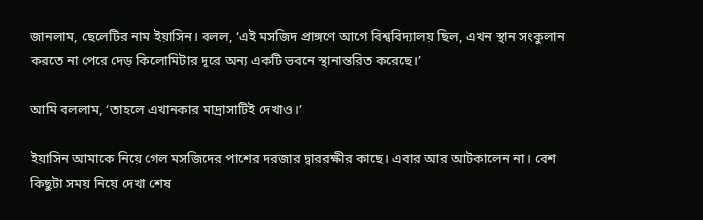জানলাম, ছেলেটির নাম ইয়াসিন। বলল, ‘এই মসজিদ প্রাঙ্গণে আগে বিশ্ববিদ্যালয় ছিল, এখন স্থান সংকুলান করতে না পেরে দেড় কিলোমিটার দূরে অন্য একটি ভবনে স্থানান্তরিত করেছে।’

আমি বললাম, ‘তাহলে এখানকার মাদ্রাসাটিই দেখাও।’

ইয়াসিন আমাকে নিয়ে গেল মসজিদের পাশের দরজার দ্বাররক্ষীর কাছে। এবার আর আটকালেন না। বেশ কিছুটা সময় নিয়ে দেখা শেষ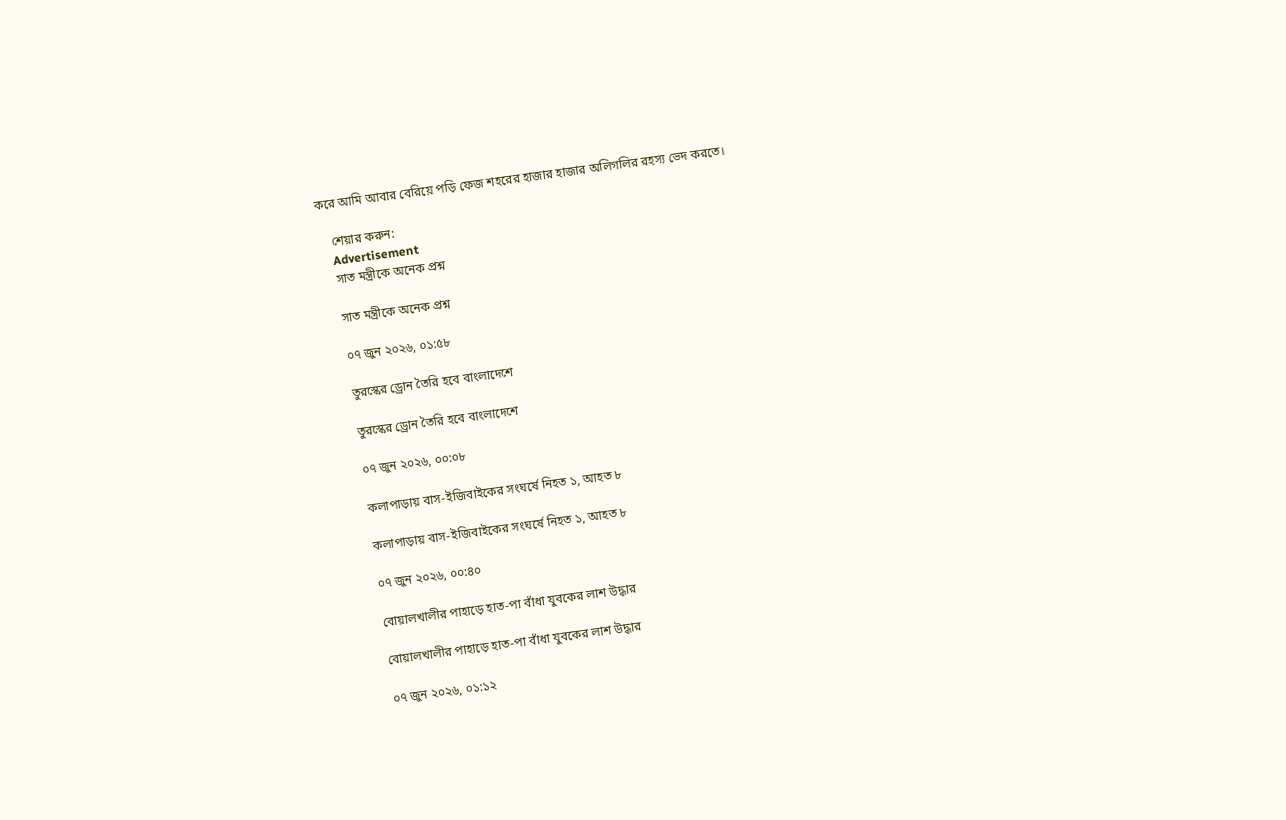করে আমি আবার বেরিয়ে পড়ি ফেজ শহরের হাজার হাজার অলিগলির রহস্য ভেদ করতে।

    শেয়ার করুন:
    Advertisement
    সাত মন্ত্রীকে অনেক প্রশ্ন

    সাত মন্ত্রীকে অনেক প্রশ্ন

    ০৭ জুন ২০২৬, ০১:৫৮

    তুরস্কের ড্রোন তৈরি হবে বাংলাদেশে

    তুরস্কের ড্রোন তৈরি হবে বাংলাদেশে

    ০৭ জুন ২০২৬, ০০:০৮

    কলাপাড়ায় বাস-ইজিবাইকের সংঘর্ষে নিহত ১, আহত ৮

    কলাপাড়ায় বাস-ইজিবাইকের সংঘর্ষে নিহত ১, আহত ৮

    ০৭ জুন ২০২৬, ০০:৪০

    বোয়ালখালীর পাহাড়ে হাত-পা বাঁধা যুবকের লাশ উদ্ধার

    বোয়ালখালীর পাহাড়ে হাত-পা বাঁধা যুবকের লাশ উদ্ধার

    ০৭ জুন ২০২৬, ০১:১২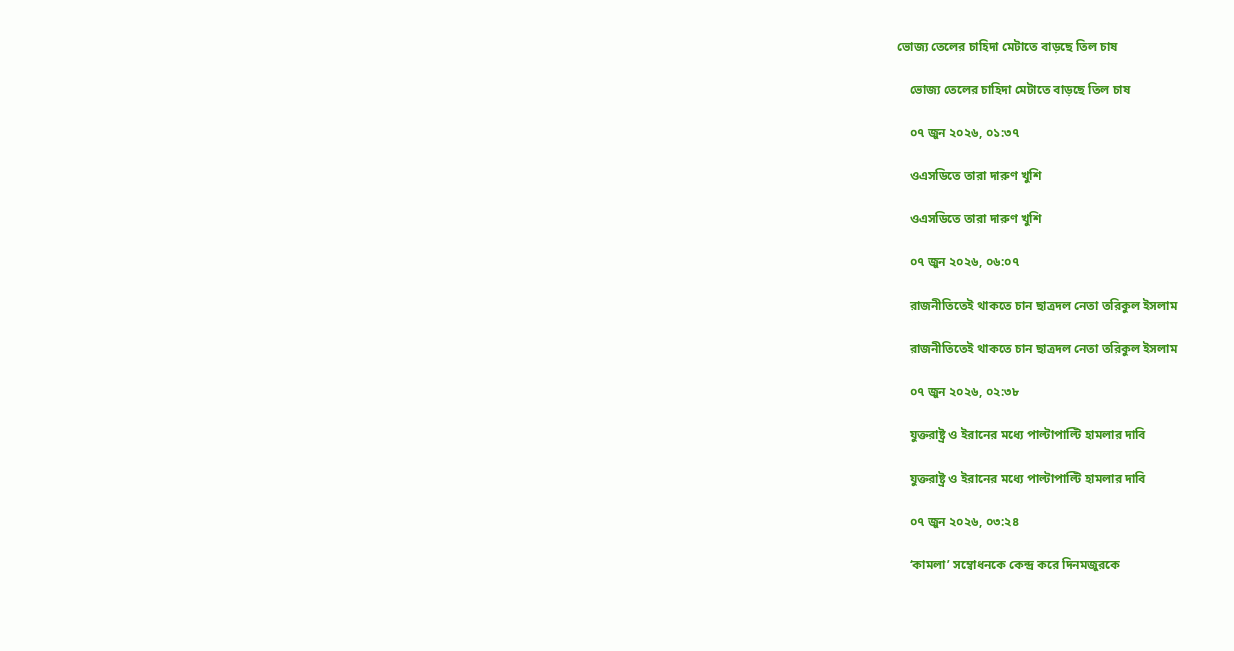ভোজ্য তেলের চাহিদা মেটাতে বাড়ছে তিল চাষ

    ভোজ্য তেলের চাহিদা মেটাতে বাড়ছে তিল চাষ

    ০৭ জুন ২০২৬, ০১:৩৭

    ওএসডিতে তারা দারুণ খুশি

    ওএসডিতে তারা দারুণ খুশি

    ০৭ জুন ২০২৬, ০৬:০৭

    রাজনীতিতেই থাকতে চান ছাত্রদল নেতা তরিকুল ইসলাম

    রাজনীতিতেই থাকতে চান ছাত্রদল নেতা তরিকুল ইসলাম

    ০৭ জুন ২০২৬, ০২:৩৮

    যুক্তরাষ্ট্র ও ইরানের মধ্যে পাল্টাপাল্টি হামলার দাবি

    যুক্তরাষ্ট্র ও ইরানের মধ্যে পাল্টাপাল্টি হামলার দাবি

    ০৭ জুন ২০২৬, ০৩:২৪

    ‘কামলা’ সম্বোধনকে কেন্দ্র করে দিনমজুরকে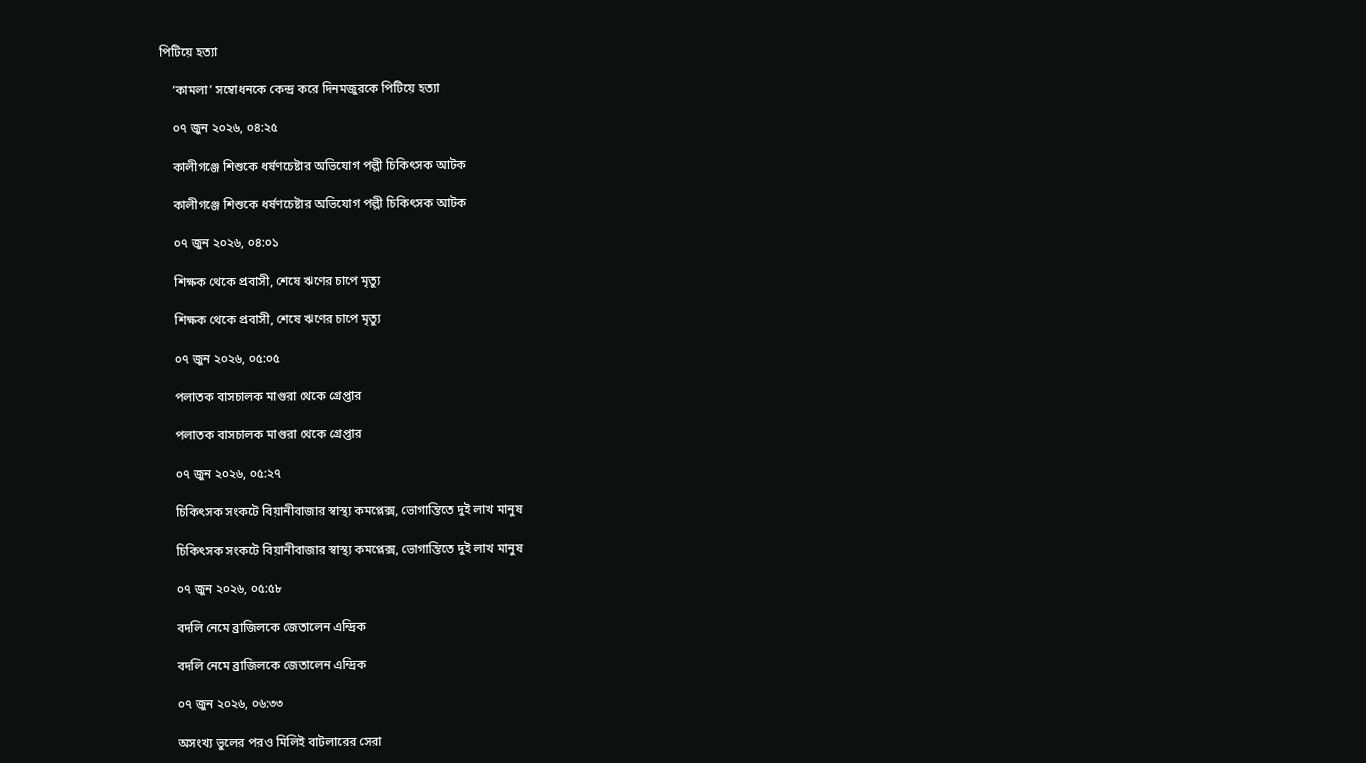পিটিয়ে হত্যা

    ‘কামলা’ সম্বোধনকে কেন্দ্র করে দিনমজুরকে পিটিয়ে হত্যা

    ০৭ জুন ২০২৬, ০৪:২৫

    কালীগঞ্জে শিশুকে ধর্ষণচেষ্টার অভিযোগ পল্লী চিকিৎসক আটক

    কালীগঞ্জে শিশুকে ধর্ষণচেষ্টার অভিযোগ পল্লী চিকিৎসক আটক

    ০৭ জুন ২০২৬, ০৪:০১

    শিক্ষক থেকে প্রবাসী, শেষে ঋণের চাপে মৃত্যু

    শিক্ষক থেকে প্রবাসী, শেষে ঋণের চাপে মৃত্যু

    ০৭ জুন ২০২৬, ০৫:০৫

    পলাতক বাসচালক মাগুরা থেকে গ্রেপ্তার

    পলাতক বাসচালক মাগুরা থেকে গ্রেপ্তার

    ০৭ জুন ২০২৬, ০৫:২৭

    চিকিৎসক সংকটে বিয়ানীবাজার স্বাস্থ্য কমপ্লেক্স, ভোগান্তিতে দুই লাখ মানুষ

    চিকিৎসক সংকটে বিয়ানীবাজার স্বাস্থ্য কমপ্লেক্স, ভোগান্তিতে দুই লাখ মানুষ

    ০৭ জুন ২০২৬, ০৫:৫৮

    বদলি নেমে ব্রাজিলকে জেতালেন এন্দ্রিক

    বদলি নেমে ব্রাজিলকে জেতালেন এন্দ্রিক

    ০৭ জুন ২০২৬, ০৬:৩৩

    অসংখ্য ভুলের পরও মিলিই বাটলারের সেরা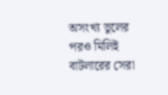অসংখ্য ভুলের পরও মিলিই বাটলারের সেরা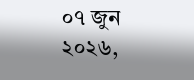০৭ জুন ২০২৬,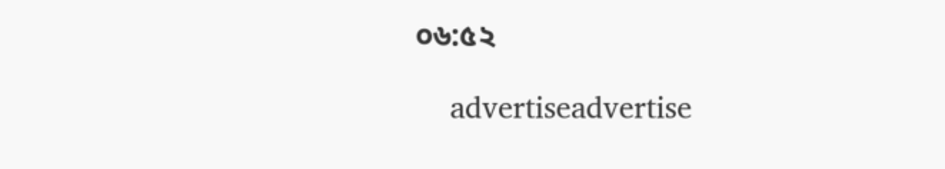০৬:৫২

    advertiseadvertise